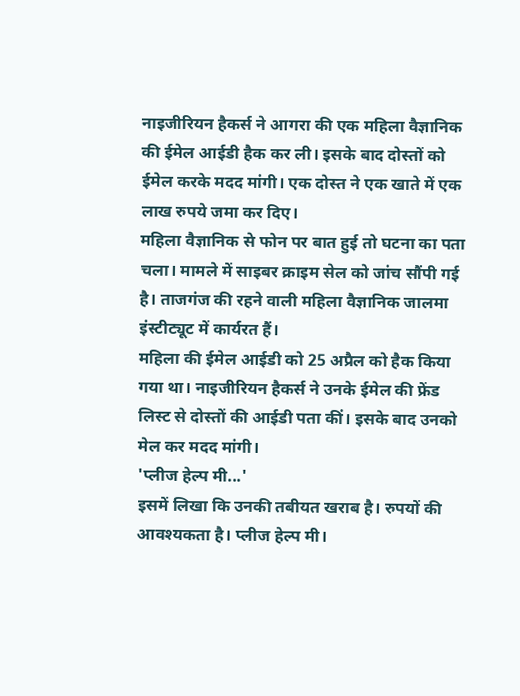नाइजीरियन हैकर्स ने आगरा की एक महिला वैज्ञानिक की ईमेल आईडी हैक कर ली। इसके बाद दोस्तों को ईमेल करके मदद मांगी। एक दोस्त ने एक खाते में एक लाख रुपये जमा कर दिए।
महिला वैज्ञानिक से फोन पर बात हुई तो घटना का पता चला। मामले में साइबर क्राइम सेल को जांच सौंपी गई है। ताजगंज की रहने वाली महिला वैज्ञानिक जालमा इंस्टीट्यूट में कार्यरत हैं।
महिला की ईमेल आईडी को 25 अप्रैल को हैक किया गया था। नाइजीरियन हैकर्स ने उनके ईमेल की फ्रेंड लिस्ट से दोस्तों की आईडी पता कीं। इसके बाद उनको मेल कर मदद मांगी।
'प्लीज हेल्प मी...'
इसमें लिखा कि उनकी तबीयत खराब है। रुपयों की आवश्यकता है। प्लीज हेल्प मी।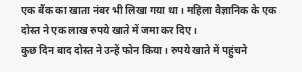एक बैंक का खाता नंबर भी लिखा गया था। महिला वैज्ञानिक के एक दोस्त ने एक लाख रुपये खाते में जमा कर दिए।
कुछ दिन बाद दोस्त ने उन्हें फोन किया। रुपये खाते में पहुंचने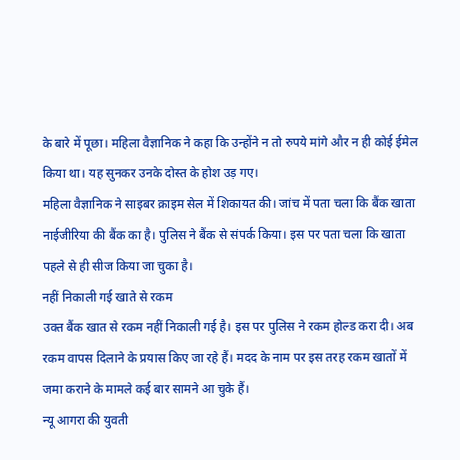के बारे में पूछा। महिला वैज्ञानिक ने कहा कि उन्होंने न तो रुपये मांगे और न ही कोई ईमेल किया था। यह सुनकर उनके दोस्त के होश उड़ गए।
महिला वैज्ञानिक ने साइबर क्राइम सेल में शिकायत की। जांच में पता चला कि बैंक खाता नाईजीरिया की बैंक का है। पुलिस ने बैंक से संपर्क किया। इस पर पता चला कि खाता पहले से ही सीज किया जा चुका है।
नहीं निकाली गई खाते से रकम
उक्त बैंक खात से रकम नहीं निकाली गई है। इस पर पुलिस ने रकम होल्ड करा दी। अब रकम वापस दिलाने के प्रयास किए जा रहे हैं। मदद के नाम पर इस तरह रकम खातों में जमा कराने के मामले कई बार सामने आ चुके हैं।
न्यू आगरा की युवती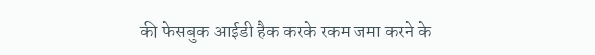की फेसबुक आईडी हैक करके रकम जमा करने के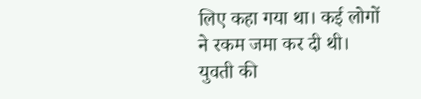लिए कहा गया था। कई लोगों ने रकम जमा कर दी थी। युवती की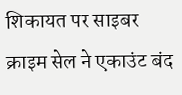शिकायत पर साइबर क्राइम सेल ने एकाउंट बंद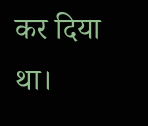कर दिया था।